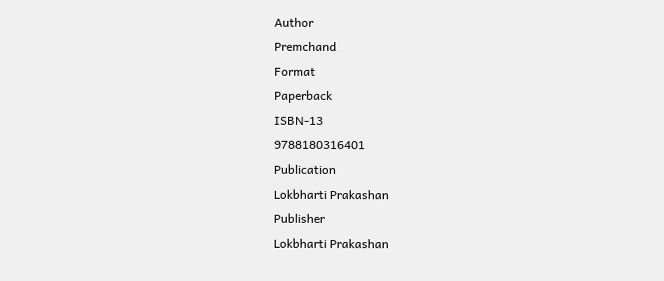Author
Premchand
Format
Paperback
ISBN-13
9788180316401
Publication
Lokbharti Prakashan
Publisher
Lokbharti Prakashan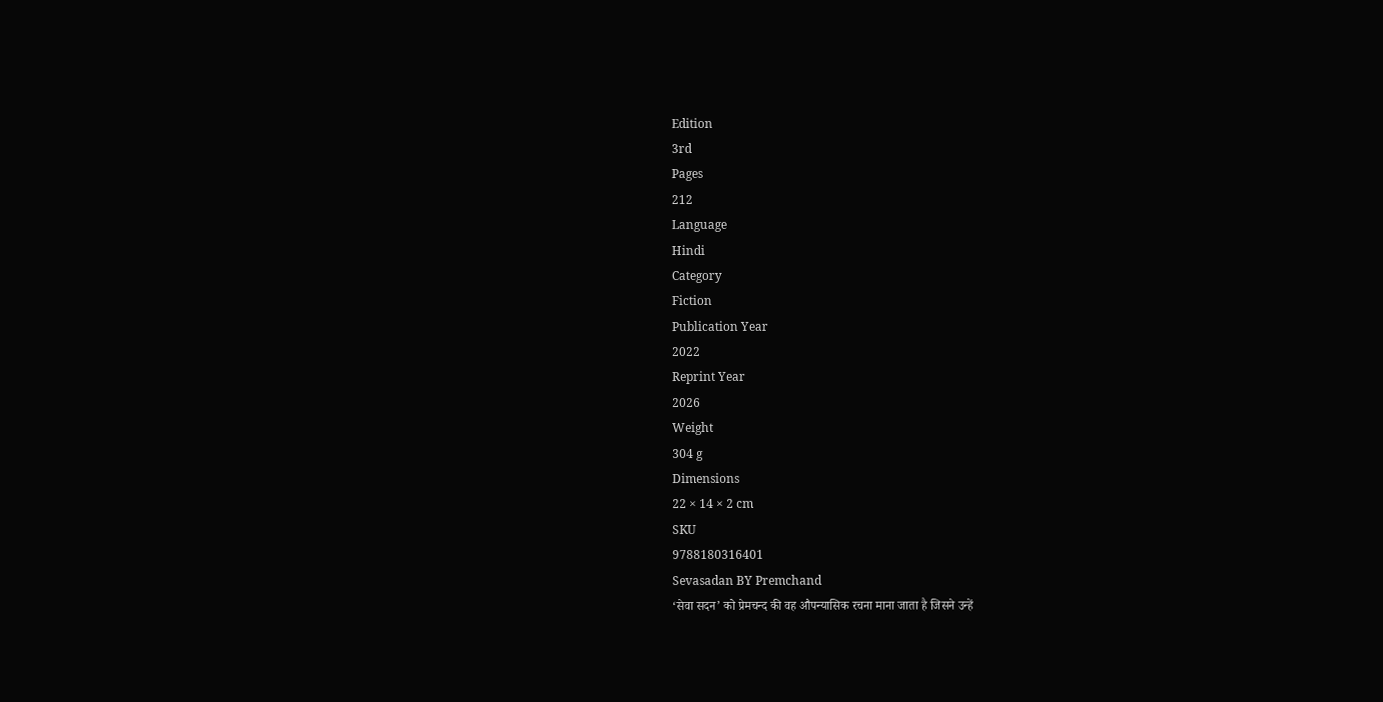Edition
3rd
Pages
212
Language
Hindi
Category
Fiction
Publication Year
2022
Reprint Year
2026
Weight
304 g
Dimensions
22 × 14 × 2 cm
SKU
9788180316401
Sevasadan BY Premchand
‘सेवा सदन’ को प्रेमचन्द की वह औपन्यासिक रचना माना जाता है जिसने उन्हें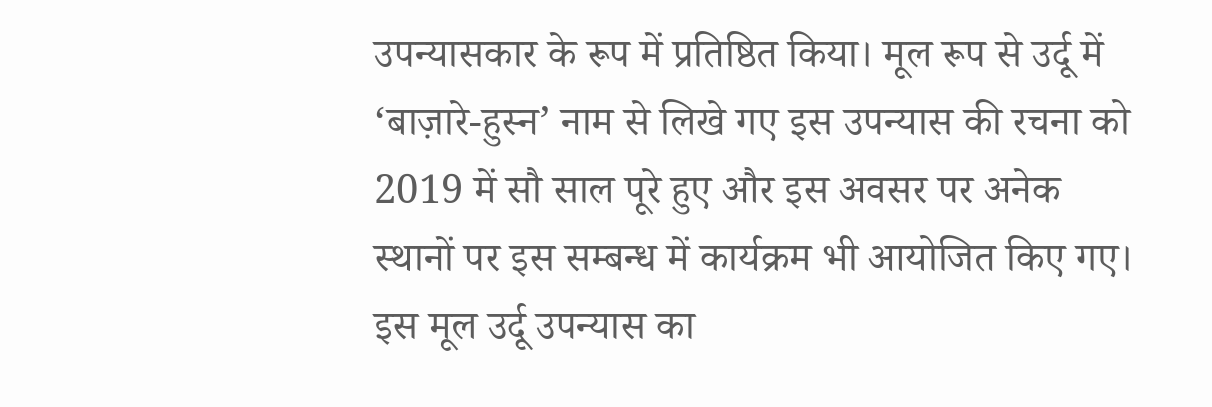उपन्यासकार के रूप में प्रतिष्ठित किया। मूल रूप से उर्दू में ‘बाज़ारे-हुस्न’ नाम से लिखे गए इस उपन्यास की रचना को 2019 में सौ साल पूरे हुए और इस अवसर पर अनेक स्थानों पर इस सम्बन्ध में कार्यक्रम भी आयोजित किए गए। इस मूल उर्दू उपन्यास का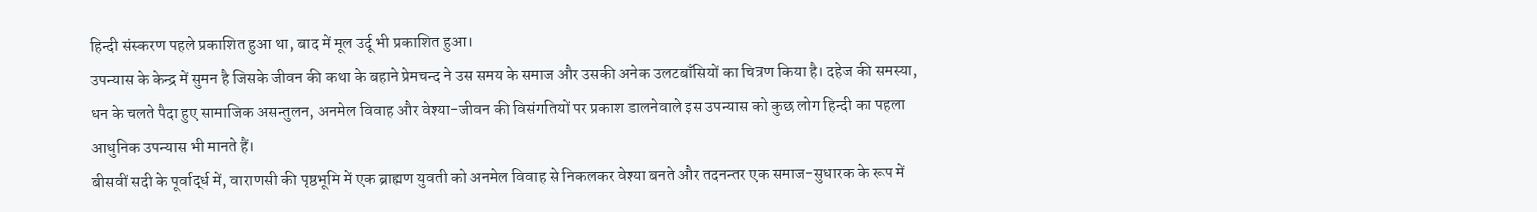हिन्दी संस्करण पहले प्रकाशित हुआ था, बाद में मूल उर्दू भी प्रकाशित हुआ।
उपन्यास के केन्द्र में सुमन है जिसके जीवन की कथा के बहाने प्रेमचन्द ने उस समय के समाज और उसकी अनेक उलटबाँसियों का चित्रण किया है। दहेज की समस्या, धन के चलते पैदा हुए सामाजिक असन्तुलन, अनमेल विवाह और वेश्या-जीवन की विसंगतियों पर प्रकाश डालनेवाले इस उपन्यास को कुछ लोग हिन्दी का पहला आधुनिक उपन्यास भी मानते हैं।
बीसवीं सदी के पूर्वार्द्ध में, वाराणसी की पृष्ठभूमि में एक ब्राह्मण युवती को अनमेल विवाह से निकलकर वेश्या बनते और तदनन्तर एक समाज-सुधारक के रूप में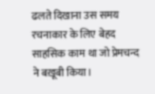ढलते दिखाना उस समय रचनाकार के लिए बेहद साहसिक काम था जो प्रेमचन्द ने बख़ूबी किया।